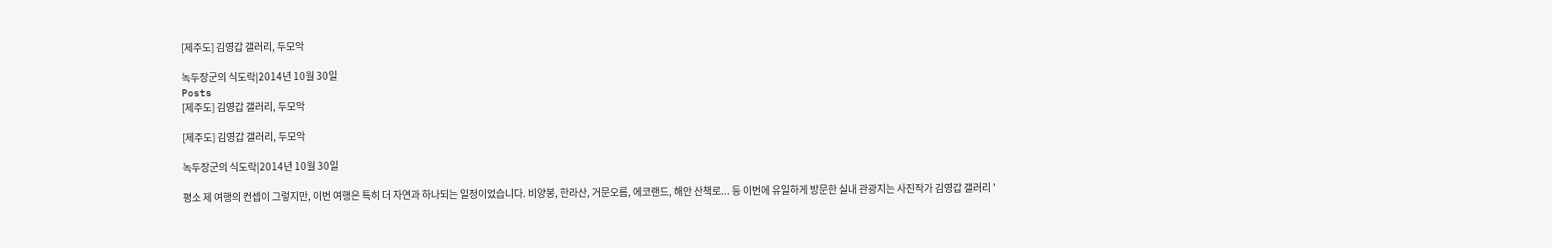[제주도] 김영갑 갤러리, 두모악

녹두장군의 식도락|2014년 10월 30일
Posts
[제주도] 김영갑 갤러리, 두모악

[제주도] 김영갑 갤러리, 두모악

녹두장군의 식도락|2014년 10월 30일

평소 제 여행의 컨셉이 그렇지만, 이번 여행은 특히 더 자연과 하나되는 일정이었습니다. 비양봉, 한라산, 거문오름, 에코랜드, 해안 산책로... 등 이번에 유일하게 방문한 실내 관광지는 사진작가 김영갑 갤러리 '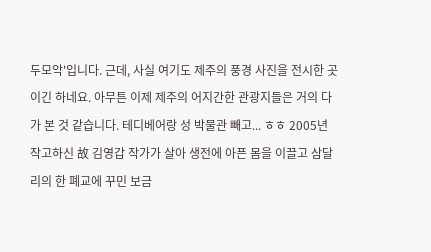두모악'입니다. 근데, 사실 여기도 제주의 풍경 사진을 전시한 곳이긴 하네요. 아무튼 이제 제주의 어지간한 관광지들은 거의 다 가 본 것 같습니다. 테디베어랑 성 박물관 빼고... ㅎㅎ 2005년 작고하신 故 김영갑 작가가 살아 생전에 아픈 몸을 이끌고 삼달리의 한 폐교에 꾸민 보금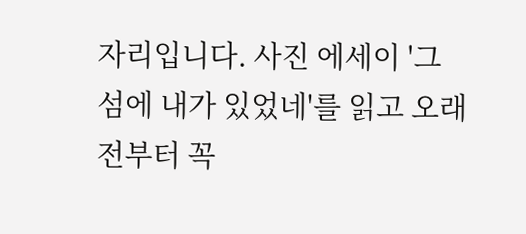자리입니다. 사진 에세이 '그 섬에 내가 있었네'를 읽고 오래 전부터 꼭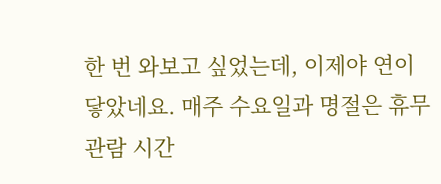한 번 와보고 싶었는데, 이제야 연이 닿았네요. 매주 수요일과 명절은 휴무 관람 시간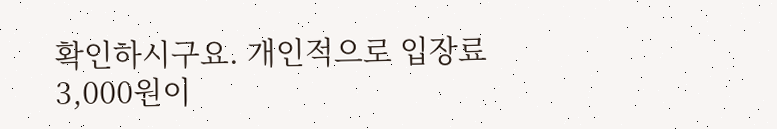확인하시구요. 개인적으로 입장료 3,000원이